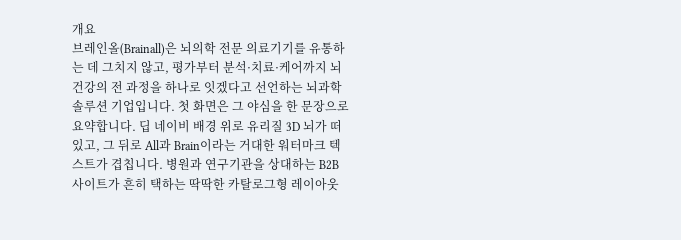개요
브레인올(Brainall)은 뇌의학 전문 의료기기를 유통하는 데 그치지 않고, 평가부터 분석·치료·케어까지 뇌 건강의 전 과정을 하나로 잇겠다고 선언하는 뇌과학 솔루션 기업입니다. 첫 화면은 그 야심을 한 문장으로 요약합니다. 딥 네이비 배경 위로 유리질 3D 뇌가 떠 있고, 그 뒤로 All과 Brain이라는 거대한 워터마크 텍스트가 겹칩니다. 병원과 연구기관을 상대하는 B2B 사이트가 흔히 택하는 딱딱한 카탈로그형 레이아웃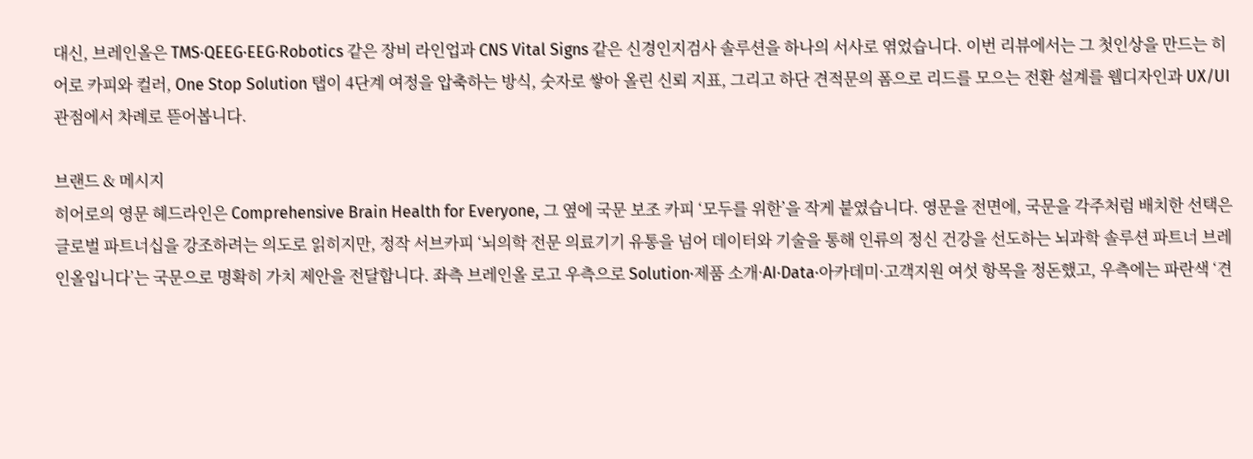대신, 브레인올은 TMS·QEEG·EEG·Robotics 같은 장비 라인업과 CNS Vital Signs 같은 신경인지검사 솔루션을 하나의 서사로 엮었습니다. 이번 리뷰에서는 그 첫인상을 만드는 히어로 카피와 컬러, One Stop Solution 탭이 4단계 여정을 압축하는 방식, 숫자로 쌓아 올린 신뢰 지표, 그리고 하단 견적문의 폼으로 리드를 모으는 전환 설계를 웹디자인과 UX/UI 관점에서 차례로 뜯어봅니다.

브랜드 & 메시지
히어로의 영문 헤드라인은 Comprehensive Brain Health for Everyone, 그 옆에 국문 보조 카피 ‘모두를 위한’을 작게 붙였습니다. 영문을 전면에, 국문을 각주처럼 배치한 선택은 글로벌 파트너십을 강조하려는 의도로 읽히지만, 정작 서브카피 ‘뇌의학 전문 의료기기 유통을 넘어 데이터와 기술을 통해 인류의 정신 건강을 선도하는 뇌과학 솔루션 파트너 브레인올입니다’는 국문으로 명확히 가치 제안을 전달합니다. 좌측 브레인올 로고 우측으로 Solution·제품 소개·AI·Data·아카데미·고객지원 여섯 항목을 정돈했고, 우측에는 파란색 ‘견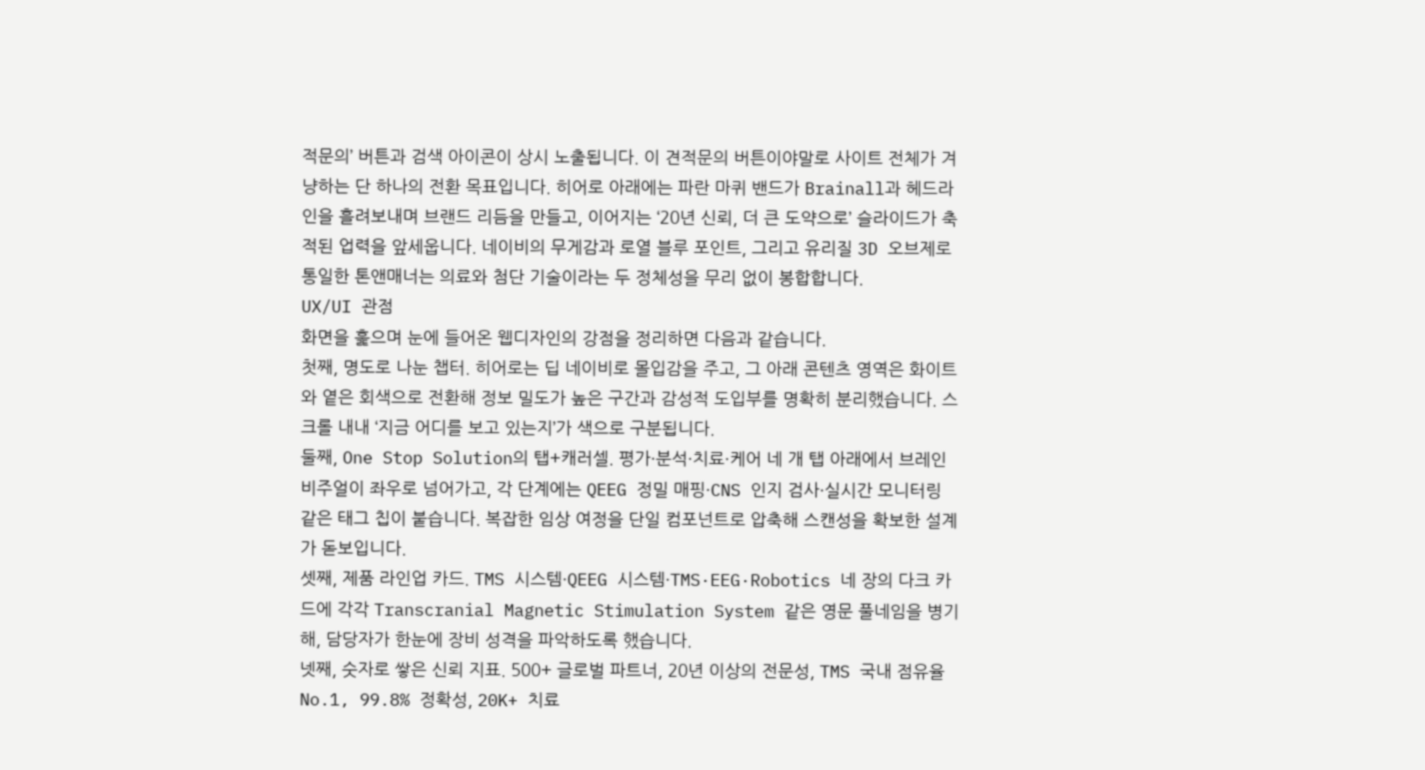적문의’ 버튼과 검색 아이콘이 상시 노출됩니다. 이 견적문의 버튼이야말로 사이트 전체가 겨냥하는 단 하나의 전환 목표입니다. 히어로 아래에는 파란 마퀴 밴드가 Brainall과 헤드라인을 흘려보내며 브랜드 리듬을 만들고, 이어지는 ‘20년 신뢰, 더 큰 도약으로’ 슬라이드가 축적된 업력을 앞세웁니다. 네이비의 무게감과 로열 블루 포인트, 그리고 유리질 3D 오브제로 통일한 톤앤매너는 의료와 첨단 기술이라는 두 정체성을 무리 없이 봉합합니다.
UX/UI 관점
화면을 훑으며 눈에 들어온 웹디자인의 강점을 정리하면 다음과 같습니다.
첫째, 명도로 나눈 챕터. 히어로는 딥 네이비로 몰입감을 주고, 그 아래 콘텐츠 영역은 화이트와 옅은 회색으로 전환해 정보 밀도가 높은 구간과 감성적 도입부를 명확히 분리했습니다. 스크롤 내내 ‘지금 어디를 보고 있는지’가 색으로 구분됩니다.
둘째, One Stop Solution의 탭+캐러셀. 평가·분석·치료·케어 네 개 탭 아래에서 브레인 비주얼이 좌우로 넘어가고, 각 단계에는 QEEG 정밀 매핑·CNS 인지 검사·실시간 모니터링 같은 태그 칩이 붙습니다. 복잡한 임상 여정을 단일 컴포넌트로 압축해 스캔성을 확보한 설계가 돋보입니다.
셋째, 제품 라인업 카드. TMS 시스템·QEEG 시스템·TMS·EEG·Robotics 네 장의 다크 카드에 각각 Transcranial Magnetic Stimulation System 같은 영문 풀네임을 병기해, 담당자가 한눈에 장비 성격을 파악하도록 했습니다.
넷째, 숫자로 쌓은 신뢰 지표. 500+ 글로벌 파트너, 20년 이상의 전문성, TMS 국내 점유율 No.1, 99.8% 정확성, 20K+ 치료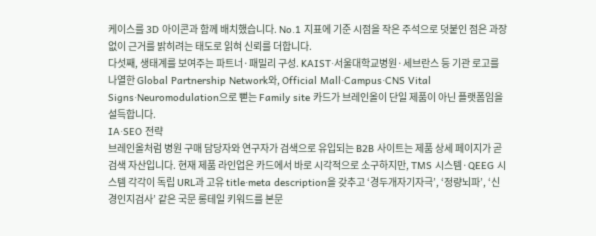케이스를 3D 아이콘과 함께 배치했습니다. No.1 지표에 기준 시점을 작은 주석으로 덧붙인 점은 과장 없이 근거를 밝히려는 태도로 읽혀 신뢰를 더합니다.
다섯째, 생태계를 보여주는 파트너·패밀리 구성. KAIST·서울대학교병원·세브란스 등 기관 로고를 나열한 Global Partnership Network와, Official Mall·Campus·CNS Vital Signs·Neuromodulation으로 뻗는 Family site 카드가 브레인올이 단일 제품이 아닌 플랫폼임을 설득합니다.
IA·SEO 전략
브레인올처럼 병원 구매 담당자와 연구자가 검색으로 유입되는 B2B 사이트는 제품 상세 페이지가 곧 검색 자산입니다. 현재 제품 라인업은 카드에서 바로 시각적으로 소구하지만, TMS 시스템·QEEG 시스템 각각이 독립 URL과 고유 title·meta description을 갖추고 ‘경두개자기자극’, ‘정량뇌파’, ‘신경인지검사’ 같은 국문 롱테일 키워드를 본문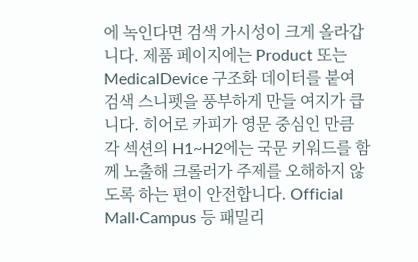에 녹인다면 검색 가시성이 크게 올라갑니다. 제품 페이지에는 Product 또는 MedicalDevice 구조화 데이터를 붙여 검색 스니펫을 풍부하게 만들 여지가 큽니다. 히어로 카피가 영문 중심인 만큼 각 섹션의 H1~H2에는 국문 키워드를 함께 노출해 크롤러가 주제를 오해하지 않도록 하는 편이 안전합니다. Official Mall·Campus 등 패밀리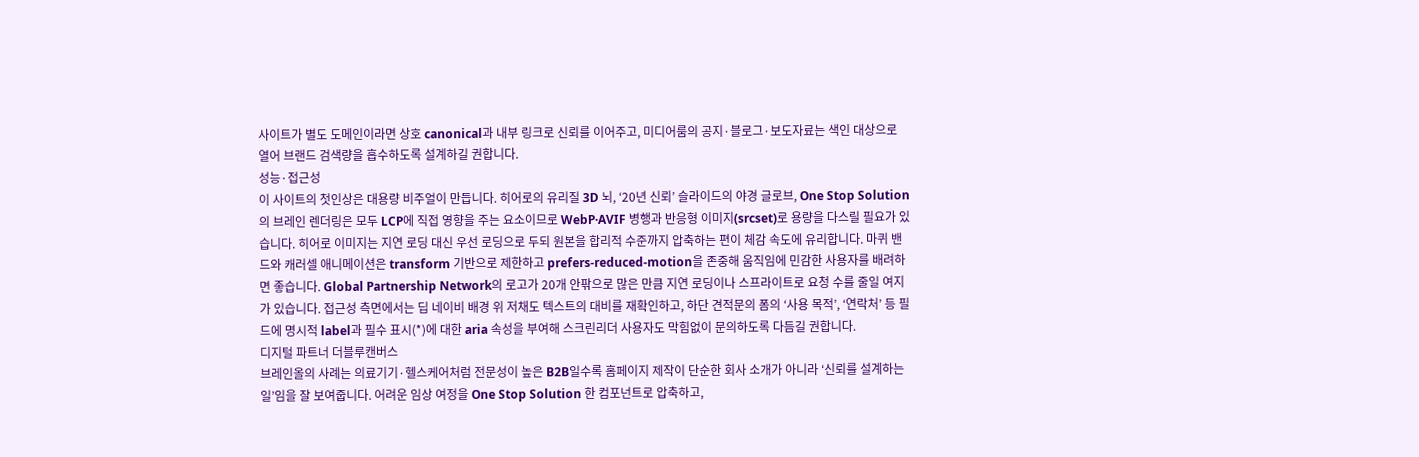사이트가 별도 도메인이라면 상호 canonical과 내부 링크로 신뢰를 이어주고, 미디어룸의 공지·블로그·보도자료는 색인 대상으로 열어 브랜드 검색량을 흡수하도록 설계하길 권합니다.
성능·접근성
이 사이트의 첫인상은 대용량 비주얼이 만듭니다. 히어로의 유리질 3D 뇌, ‘20년 신뢰’ 슬라이드의 야경 글로브, One Stop Solution의 브레인 렌더링은 모두 LCP에 직접 영향을 주는 요소이므로 WebP·AVIF 병행과 반응형 이미지(srcset)로 용량을 다스릴 필요가 있습니다. 히어로 이미지는 지연 로딩 대신 우선 로딩으로 두되 원본을 합리적 수준까지 압축하는 편이 체감 속도에 유리합니다. 마퀴 밴드와 캐러셀 애니메이션은 transform 기반으로 제한하고 prefers-reduced-motion을 존중해 움직임에 민감한 사용자를 배려하면 좋습니다. Global Partnership Network의 로고가 20개 안팎으로 많은 만큼 지연 로딩이나 스프라이트로 요청 수를 줄일 여지가 있습니다. 접근성 측면에서는 딥 네이비 배경 위 저채도 텍스트의 대비를 재확인하고, 하단 견적문의 폼의 ‘사용 목적’, ‘연락처’ 등 필드에 명시적 label과 필수 표시(*)에 대한 aria 속성을 부여해 스크린리더 사용자도 막힘없이 문의하도록 다듬길 권합니다.
디지털 파트너 더블루캔버스
브레인올의 사례는 의료기기·헬스케어처럼 전문성이 높은 B2B일수록 홈페이지 제작이 단순한 회사 소개가 아니라 ‘신뢰를 설계하는 일’임을 잘 보여줍니다. 어려운 임상 여정을 One Stop Solution 한 컴포넌트로 압축하고,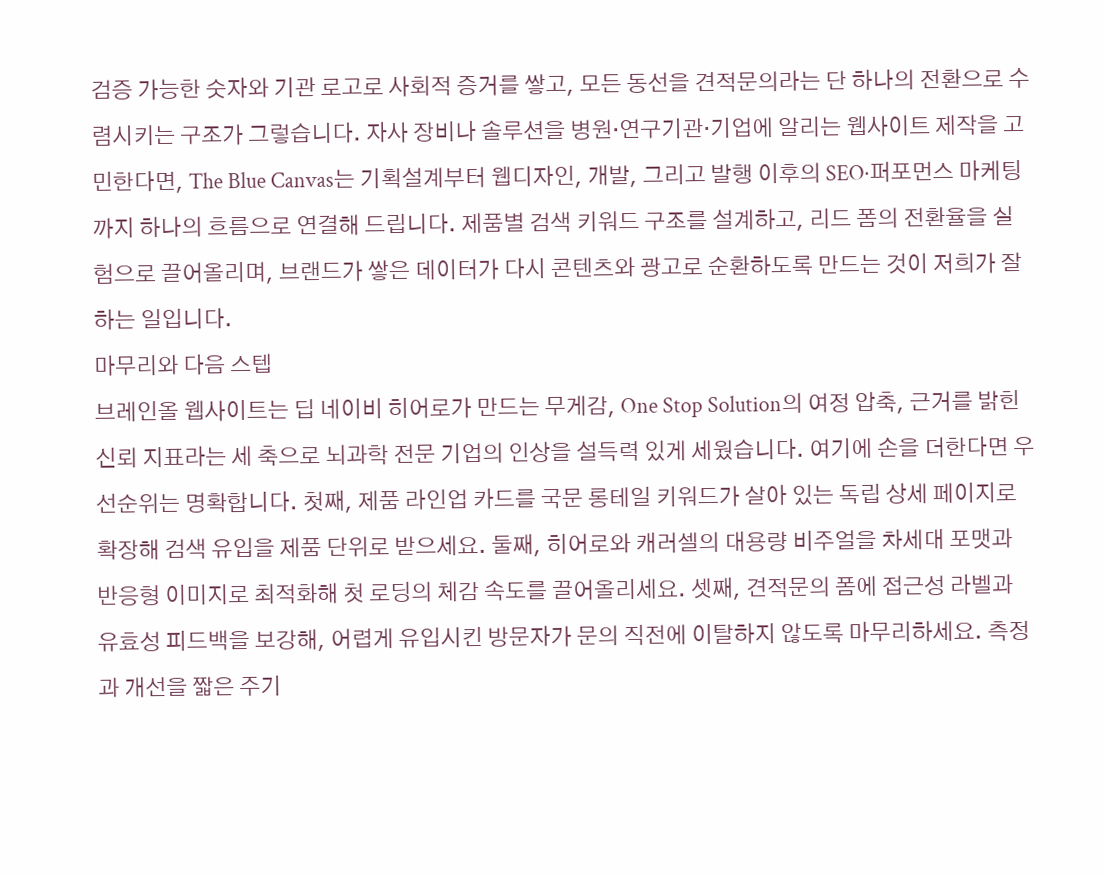검증 가능한 숫자와 기관 로고로 사회적 증거를 쌓고, 모든 동선을 견적문의라는 단 하나의 전환으로 수렴시키는 구조가 그렇습니다. 자사 장비나 솔루션을 병원·연구기관·기업에 알리는 웹사이트 제작을 고민한다면, The Blue Canvas는 기획설계부터 웹디자인, 개발, 그리고 발행 이후의 SEO·퍼포먼스 마케팅까지 하나의 흐름으로 연결해 드립니다. 제품별 검색 키워드 구조를 설계하고, 리드 폼의 전환율을 실험으로 끌어올리며, 브랜드가 쌓은 데이터가 다시 콘텐츠와 광고로 순환하도록 만드는 것이 저희가 잘하는 일입니다.
마무리와 다음 스텝
브레인올 웹사이트는 딥 네이비 히어로가 만드는 무게감, One Stop Solution의 여정 압축, 근거를 밝힌 신뢰 지표라는 세 축으로 뇌과학 전문 기업의 인상을 설득력 있게 세웠습니다. 여기에 손을 더한다면 우선순위는 명확합니다. 첫째, 제품 라인업 카드를 국문 롱테일 키워드가 살아 있는 독립 상세 페이지로 확장해 검색 유입을 제품 단위로 받으세요. 둘째, 히어로와 캐러셀의 대용량 비주얼을 차세대 포맷과 반응형 이미지로 최적화해 첫 로딩의 체감 속도를 끌어올리세요. 셋째, 견적문의 폼에 접근성 라벨과 유효성 피드백을 보강해, 어렵게 유입시킨 방문자가 문의 직전에 이탈하지 않도록 마무리하세요. 측정과 개선을 짧은 주기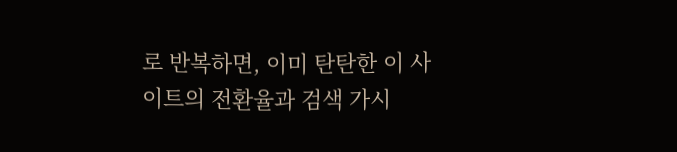로 반복하면, 이미 탄탄한 이 사이트의 전환율과 검색 가시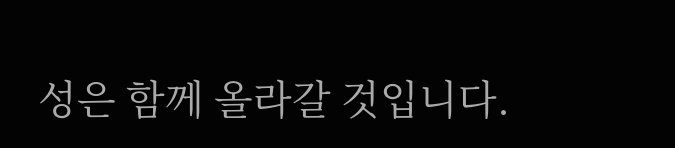성은 함께 올라갈 것입니다.